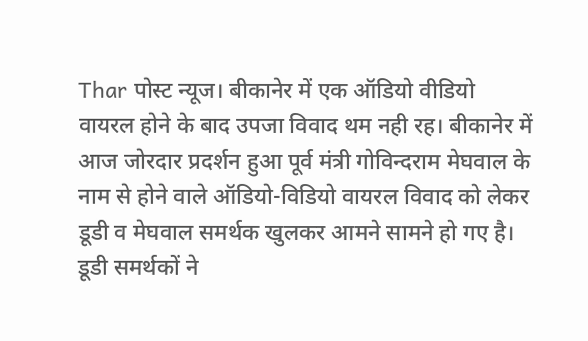Thar पोस्ट न्यूज। बीकानेर में एक ऑडियो वीडियो वायरल होने के बाद उपजा विवाद थम नही रह। बीकानेर में आज जोरदार प्रदर्शन हुआ पूर्व मंत्री गोविन्दराम मेघवाल के नाम से होने वाले ऑडियो-विडियो वायरल विवाद को लेकर डूडी व मेघवाल समर्थक खुलकर आमने सामने हो गए है। डूडी समर्थकों ने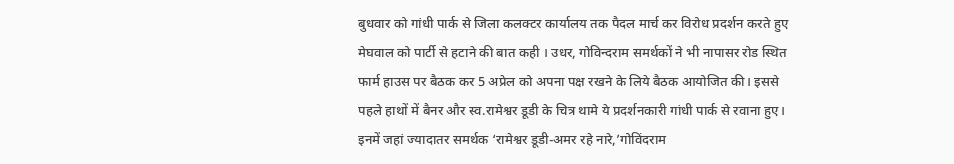बुधवार को गांधी पार्क से जिला कलक्टर कार्यालय तक पैदल मार्च कर विरोध प्रदर्शन करते हुए मेघवाल को पार्टी से हटाने की बात कही । उधर, गोविन्दराम समर्थकों ने भी नापासर रोड स्थित फार्म हाउस पर बैठक कर 5 अप्रेल को अपना पक्ष रखने के लिये बैठक आयोजित की। इससे पहले हाथों में बैनर और स्व.रामेश्वर डूडी के चित्र थामे ये प्रदर्शनकारी गांधी पार्क से रवाना हुए। इनमें जहां ज्यादातर समर्थक ‘रामेश्वर डूडी-अमर रहे नारे,’गोविंदराम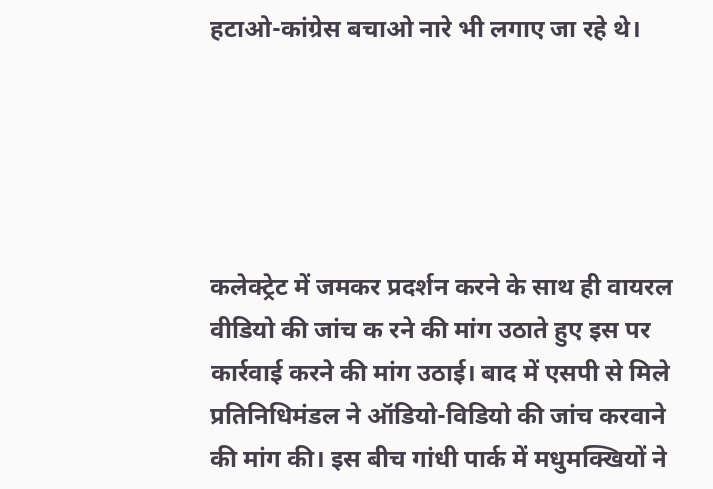हटाओ-कांग्रेस बचाओ नारे भी लगाए जा रहे थे।





कलेक्ट्रेट में जमकर प्रदर्शन करने के साथ ही वायरल वीडियो की जांच क रने की मांग उठाते हुए इस पर कार्रवाई करने की मांग उठाई। बाद में एसपी से मिले प्रतिनिधिमंडल ने ऑडियो-विडियो की जांच करवाने की मांग की। इस बीच गांधी पार्क में मधुमक्खियों ने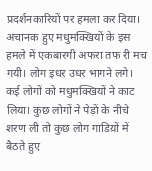प्रदर्शनकारियों पर हमला कर दिया। अचानक हुए मधुमक्खियों के इस हमले में एकबारगी अफरा तफ री मच गयी। लोग इधर उधर भागने लगे। कई लोगों को मधुमक्खियों ने काट लिया। कुछ लोगों ने पेड़ों के नीचे शरण ली तो कुछ लोग गाडिय़ों में बैठते हुए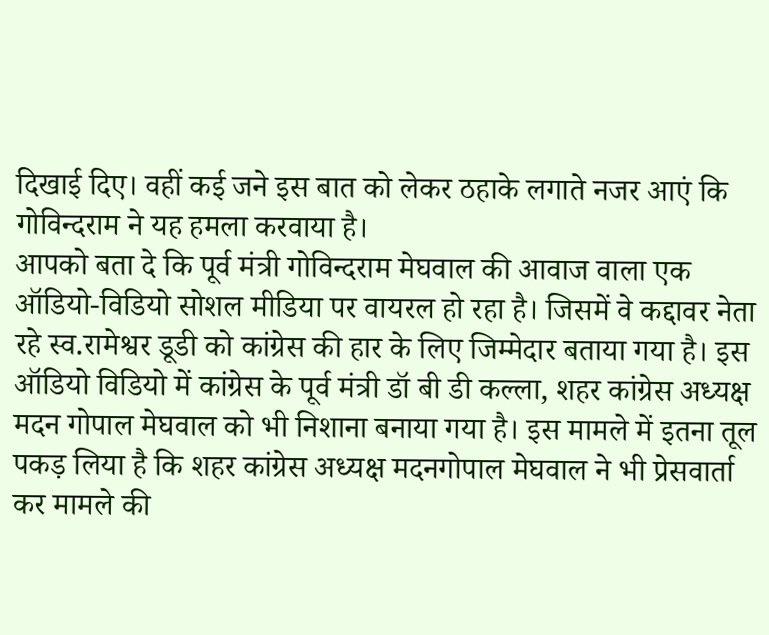दिखाई दिए। वहीं कई जने इस बात को लेकर ठहाके लगाते नजर आएं कि गोविन्दराम ने यह हमला करवाया है।
आपको बता दे कि पूर्व मंत्री गोविन्दराम मेघवाल की आवाज वाला एक ऑडियो-विडियो सोशल मीडिया पर वायरल हो रहा है। जिसमें वे कद्दावर नेता रहे स्व.रामेश्वर डूडी को कांग्रेस की हार के लिए जिम्मेदार बताया गया है। इस ऑडियो विडियो में कांग्रेस के पूर्व मंत्री डॉ बी डी कल्ला, शहर कांग्रेस अध्यक्ष मदन गोपाल मेघवाल को भी निशाना बनाया गया है। इस मामले में इतना तूल पकड़ लिया है कि शहर कांग्रेस अध्यक्ष मदनगोपाल मेघवाल ने भी प्रेसवार्ता कर मामले की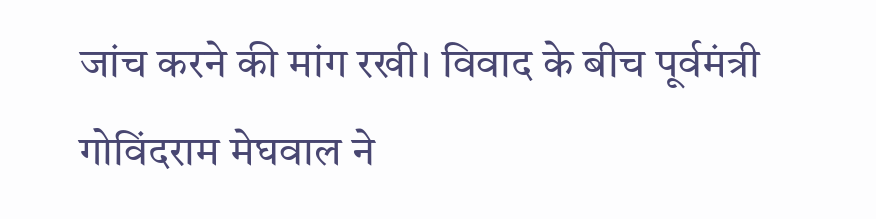जांच करने की मांग रखी। विवाद के बीच पूर्वमंत्री गोविंदराम मेघवाल ने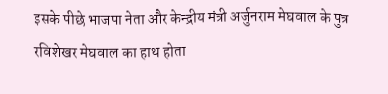इसके पीछे भाजपा नेता और केन्द्रीय मंत्री अर्जुनराम मेघवाल के पुत्र रविशेखर मेघवाल का हाथ होता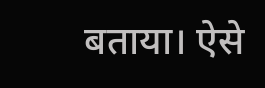बताया। ऐसे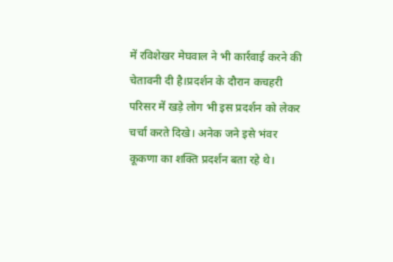में रविशेखर मेघवाल ने भी कार्रवाई करने की चेतावनी दी है।प्रदर्शन के दौरान कचहरी परिसर में खड़े लोग भी इस प्रदर्शन को लेकर चर्चा करते दिखे। अनेक जने इसे भंवर कूकणा का शक्ति प्रदर्शन बता रहे थे।